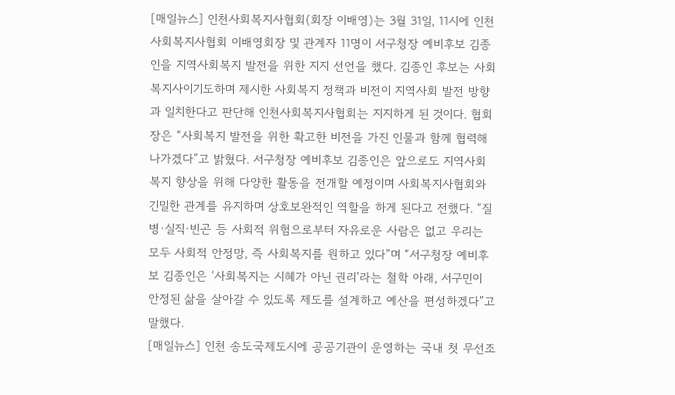[매일뉴스] 인천사회복지사협회(회장 이배영)는 3월 31일, 11시에 인천사회복지사협회 이배영회장 및 관계자 11명이 서구청장 예비후보 김종인을 지역사회복지 발전을 위한 지지 선언을 했다. 김종인 후보는 사회복지사이기도하며 제시한 사회복지 정책과 비전이 지역사회 발전 방향과 일치한다고 판단해 인천사회복지사협회는 지지하게 된 것이다. 협회장은 “사회복지 발전을 위한 확고한 비전을 가진 인물과 함께 협력해 나가겠다”고 밝혔다. 서구청장 예비후보 김종인은 앞으로도 지역사회 복지 향상을 위해 다양한 활동을 전개할 예정이며 사회복지사협회와 긴밀한 관계를 유지하며 상호보완적인 역할을 하게 된다고 전했다. “질병·실직·빈곤 등 사회적 위험으로부터 자유로운 사람은 없고 우리는 모두 사회적 안정망, 즉 사회복지를 원하고 있다”며 “서구청장 예비후보 김종인은 ‘사회복지는 시혜가 아닌 권리’라는 철학 아래, 서구민이 안정된 삶을 살아갈 수 있도록 제도를 설계하고 예산을 편성하겠다”고 말했다.
[매일뉴스] 인천 송도국제도시에 공공기관이 운영하는 국내 첫 무선조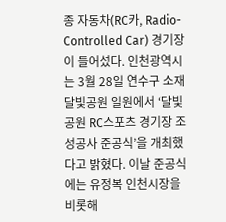종 자동차(RC카, Radio-Controlled Car) 경기장이 들어섰다. 인천광역시는 3월 28일 연수구 소재 달빛공원 일원에서 ‘달빛공원 RC스포츠 경기장 조성공사 준공식’을 개최했다고 밝혔다. 이날 준공식에는 유정복 인천시장을 비롯해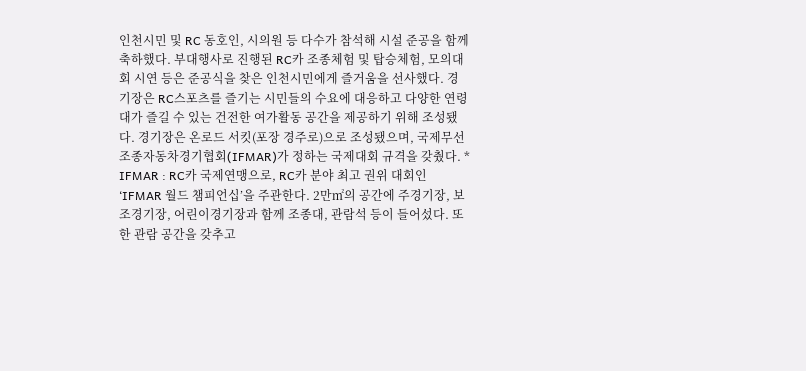인천시민 및 RC 동호인, 시의원 등 다수가 참석해 시설 준공을 함께 축하했다. 부대행사로 진행된 RC카 조종체험 및 탑승체험, 모의대회 시연 등은 준공식을 찾은 인천시민에게 즐거움을 선사했다. 경기장은 RC스포츠를 즐기는 시민들의 수요에 대응하고 다양한 연령대가 즐길 수 있는 건전한 여가활동 공간을 제공하기 위해 조성됐다. 경기장은 온로드 서킷(포장 경주로)으로 조성됐으며, 국제무선조종자동차경기협회(IFMAR)가 정하는 국제대회 규격을 갖췄다. * IFMAR : RC카 국제연맹으로, RC카 분야 최고 권위 대회인 ‘IFMAR 월드 챔피언십’을 주관한다. 2만㎡의 공간에 주경기장, 보조경기장, 어린이경기장과 함께 조종대, 관람석 등이 들어섰다. 또한 관람 공간을 갖추고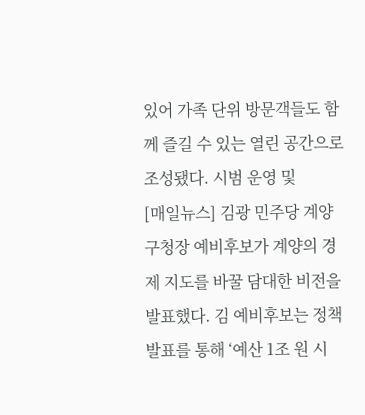있어 가족 단위 방문객들도 함께 즐길 수 있는 열린 공간으로 조성됐다. 시범 운영 및
[매일뉴스] 김광 민주당 계양구청장 예비후보가 계양의 경제 지도를 바꿀 담대한 비전을 발표했다. 김 예비후보는 정책 발표를 통해 ‘예산 1조 원 시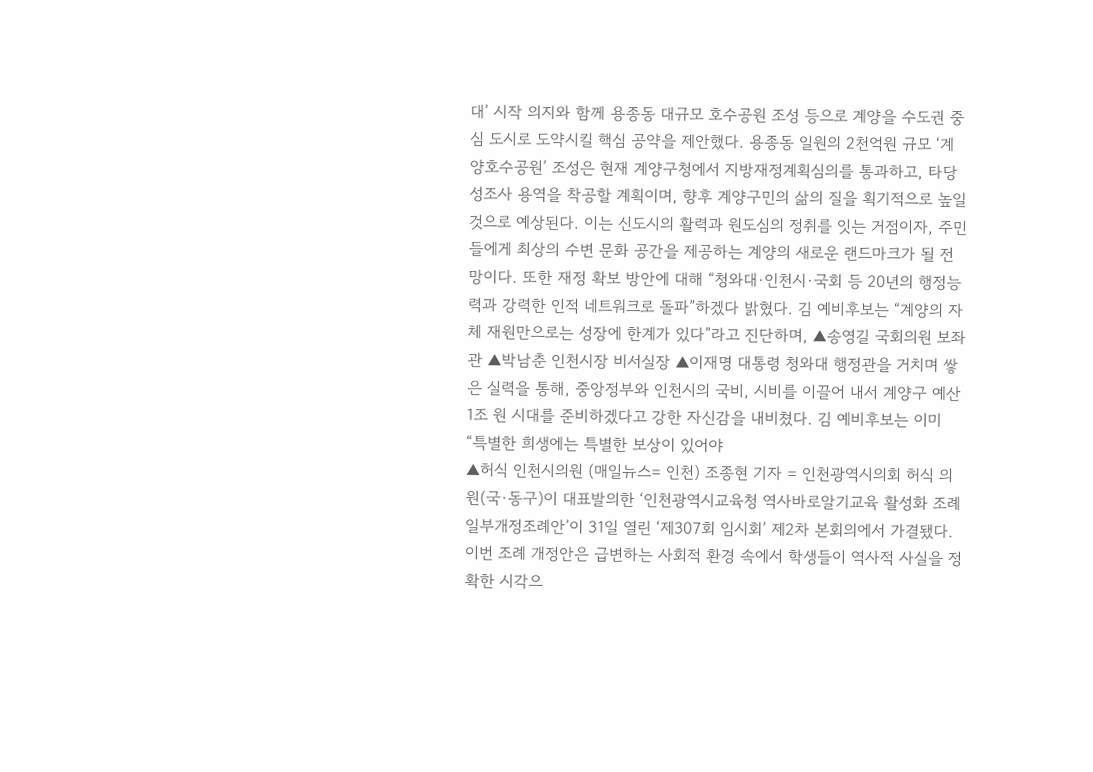대’ 시작 의지와 함께 용종동 대규모 호수공원 조성 등으로 계양을 수도권 중심 도시로 도약시킬 핵심 공약을 제안했다. 용종동 일원의 2천억원 규모 ‘계양호수공원’ 조성은 현재 계양구청에서 지방재정계획심의를 통과하고, 타당성조사 용역을 착공할 계획이며, 향후 계양구민의 삶의 질을 획기적으로 높일 것으로 예상된다. 이는 신도시의 활력과 원도심의 정취를 잇는 거점이자, 주민들에게 최상의 수변 문화 공간을 제공하는 계양의 새로운 랜드마크가 될 전망이다. 또한 재정 확보 방안에 대해 “청와대·인천시·국회 등 20년의 행정능력과 강력한 인적 네트워크로 돌파”하겠다 밝혔다. 김 예비후보는 “계양의 자체 재원만으로는 성장에 한계가 있다”라고 진단하며, ▲송영길 국회의원 보좌관 ▲박남춘 인천시장 비서실장 ▲이재명 대통령 청와대 행정관을 거치며 쌓은 실력을 통해, 중앙정부와 인천시의 국비, 시비를 이끌어 내서 계양구 예산 1조 원 시대를 준비하겠다고 강한 자신감을 내비쳤다. 김 예비후보는 이미 “특별한 희생에는 특별한 보상이 있어야
▲허식 인천시의원 (매일뉴스= 인천) 조종현 기자 = 인천광역시의회 허식 의원(국·동구)이 대표발의한 ‘인천광역시교육청 역사바로알기교육 활성화 조례 일부개정조례안’이 31일 열린 ‘제307회 임시회’ 제2차 본회의에서 가결됐다. 이번 조례 개정안은 급변하는 사회적 환경 속에서 학생들이 역사적 사실을 정확한 시각으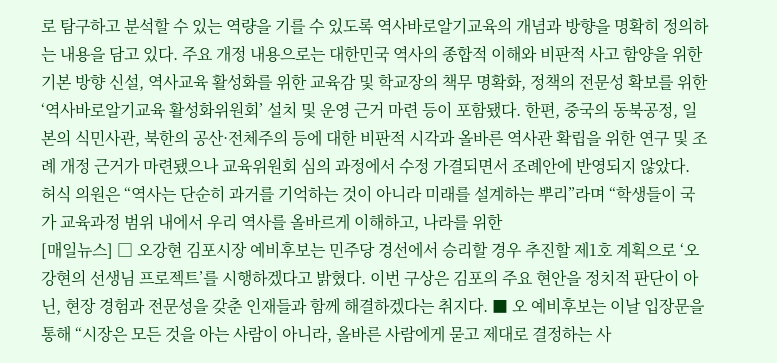로 탐구하고 분석할 수 있는 역량을 기를 수 있도록 역사바로알기교육의 개념과 방향을 명확히 정의하는 내용을 담고 있다. 주요 개정 내용으로는 대한민국 역사의 종합적 이해와 비판적 사고 함양을 위한 기본 방향 신설, 역사교육 활성화를 위한 교육감 및 학교장의 책무 명확화, 정책의 전문성 확보를 위한 ‘역사바로알기교육 활성화위원회’ 설치 및 운영 근거 마련 등이 포함됐다. 한편, 중국의 동북공정, 일본의 식민사관, 북한의 공산·전체주의 등에 대한 비판적 시각과 올바른 역사관 확립을 위한 연구 및 조례 개정 근거가 마련됐으나 교육위원회 심의 과정에서 수정 가결되면서 조례안에 반영되지 않았다. 허식 의원은 “역사는 단순히 과거를 기억하는 것이 아니라 미래를 설계하는 뿌리”라며 “학생들이 국가 교육과정 범위 내에서 우리 역사를 올바르게 이해하고, 나라를 위한
[매일뉴스] □ 오강현 김포시장 예비후보는 민주당 경선에서 승리할 경우 추진할 제1호 계획으로 ‘오강현의 선생님 프로젝트’를 시행하겠다고 밝혔다. 이번 구상은 김포의 주요 현안을 정치적 판단이 아닌, 현장 경험과 전문성을 갖춘 인재들과 함께 해결하겠다는 취지다. ■ 오 예비후보는 이날 입장문을 통해 “시장은 모든 것을 아는 사람이 아니라, 올바른 사람에게 묻고 제대로 결정하는 사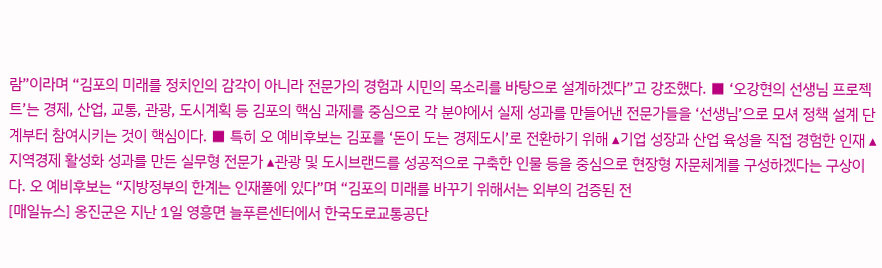람”이라며 “김포의 미래를 정치인의 감각이 아니라 전문가의 경험과 시민의 목소리를 바탕으로 설계하겠다”고 강조했다. ■ ‘오강현의 선생님 프로젝트’는 경제, 산업, 교통, 관광, 도시계획 등 김포의 핵심 과제를 중심으로 각 분야에서 실제 성과를 만들어낸 전문가들을 ‘선생님’으로 모셔 정책 설계 단계부터 참여시키는 것이 핵심이다. ■ 특히 오 예비후보는 김포를 ‘돈이 도는 경제도시’로 전환하기 위해 ▴기업 성장과 산업 육성을 직접 경험한 인재 ▴지역경제 활성화 성과를 만든 실무형 전문가 ▴관광 및 도시브랜드를 성공적으로 구축한 인물 등을 중심으로 현장형 자문체계를 구성하겠다는 구상이다. 오 예비후보는 “지방정부의 한계는 인재풀에 있다”며 “김포의 미래를 바꾸기 위해서는 외부의 검증된 전
[매일뉴스] 옹진군은 지난 1일 영흥면 늘푸른센터에서 한국도로교통공단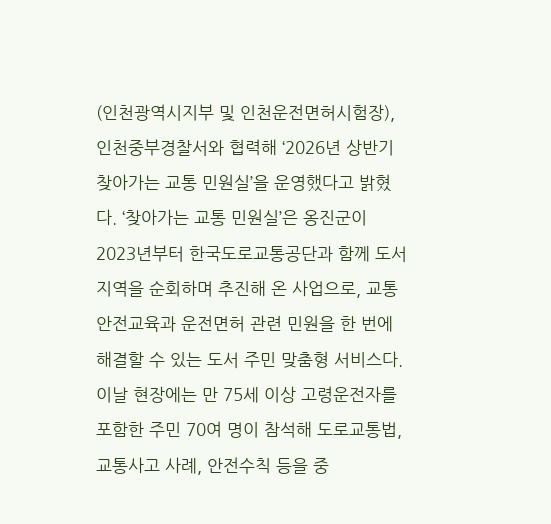(인천광역시지부 및 인천운전면허시험장), 인천중부경찰서와 협력해 ‘2026년 상반기 찾아가는 교통 민원실’을 운영했다고 밝혔다. ‘찾아가는 교통 민원실’은 옹진군이 2023년부터 한국도로교통공단과 함께 도서지역을 순회하며 추진해 온 사업으로, 교통안전교육과 운전면허 관련 민원을 한 번에 해결할 수 있는 도서 주민 맞춤형 서비스다. 이날 현장에는 만 75세 이상 고령운전자를 포함한 주민 70여 명이 참석해 도로교통법, 교통사고 사례, 안전수칙 등을 중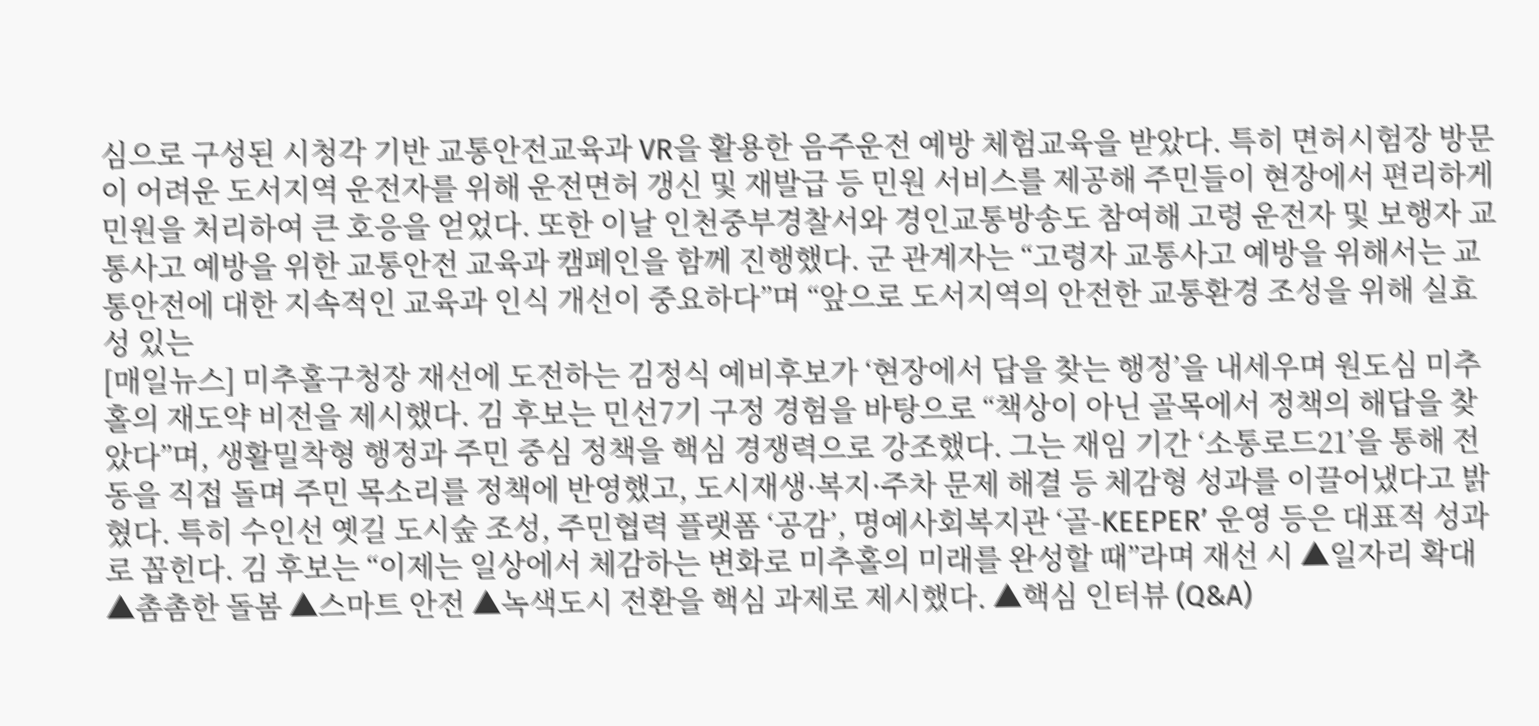심으로 구성된 시청각 기반 교통안전교육과 VR을 활용한 음주운전 예방 체험교육을 받았다. 특히 면허시험장 방문이 어려운 도서지역 운전자를 위해 운전면허 갱신 및 재발급 등 민원 서비스를 제공해 주민들이 현장에서 편리하게 민원을 처리하여 큰 호응을 얻었다. 또한 이날 인천중부경찰서와 경인교통방송도 참여해 고령 운전자 및 보행자 교통사고 예방을 위한 교통안전 교육과 캠페인을 함께 진행했다. 군 관계자는 “고령자 교통사고 예방을 위해서는 교통안전에 대한 지속적인 교육과 인식 개선이 중요하다”며 “앞으로 도서지역의 안전한 교통환경 조성을 위해 실효성 있는
[매일뉴스] 미추홀구청장 재선에 도전하는 김정식 예비후보가 ‘현장에서 답을 찾는 행정’을 내세우며 원도심 미추홀의 재도약 비전을 제시했다. 김 후보는 민선7기 구정 경험을 바탕으로 “책상이 아닌 골목에서 정책의 해답을 찾았다”며, 생활밀착형 행정과 주민 중심 정책을 핵심 경쟁력으로 강조했다. 그는 재임 기간 ‘소통로드21’을 통해 전 동을 직접 돌며 주민 목소리를 정책에 반영했고, 도시재생·복지·주차 문제 해결 등 체감형 성과를 이끌어냈다고 밝혔다. 특히 수인선 옛길 도시숲 조성, 주민협력 플랫폼 ‘공감’, 명예사회복지관 ‘골-KEEPER’ 운영 등은 대표적 성과로 꼽힌다. 김 후보는 “이제는 일상에서 체감하는 변화로 미추홀의 미래를 완성할 때”라며 재선 시 ▲일자리 확대 ▲촘촘한 돌봄 ▲스마트 안전 ▲녹색도시 전환을 핵심 과제로 제시했다. ▲핵심 인터뷰 (Q&A)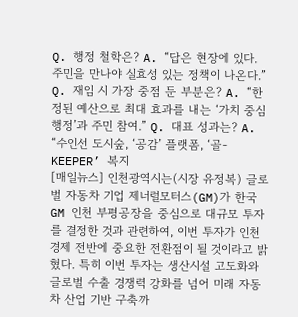Q. 행정 철학은? A. “답은 현장에 있다. 주민을 만나야 실효성 있는 정책이 나온다.” Q. 재임 시 가장 중점 둔 부분은? A. “한정된 예산으로 최대 효과를 내는 ‘가치 중심 행정’과 주민 참여.” Q. 대표 성과는? A. “수인선 도시숲, ‘공감’ 플랫폼, ‘골-KEEPER’ 복지
[매일뉴스] 인천광역시는(시장 유정복) 글로벌 자동차 기업 제너럴모터스(GM)가 한국GM 인천 부평공장을 중심으로 대규모 투자를 결정한 것과 관련하여, 이번 투자가 인천 경제 전반에 중요한 전환점이 될 것이라고 밝혔다. 특히 이번 투자는 생산시설 고도화와 글로벌 수출 경쟁력 강화를 넘어 미래 자동차 산업 기반 구축까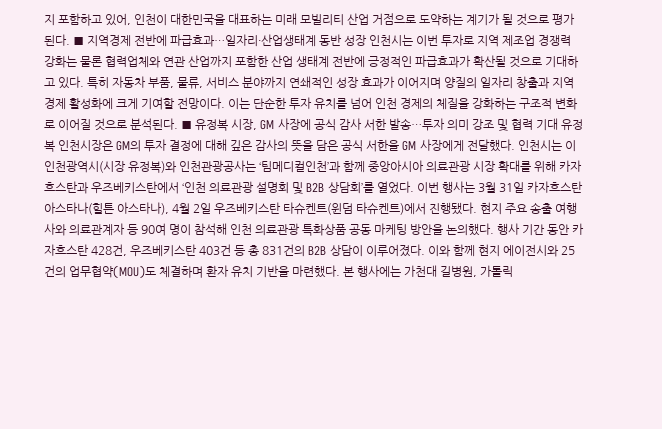지 포함하고 있어, 인천이 대한민국을 대표하는 미래 모빌리티 산업 거점으로 도약하는 계기가 될 것으로 평가된다. ■ 지역경제 전반에 파급효과…일자리·산업생태계 동반 성장 인천시는 이번 투자로 지역 제조업 경쟁력 강화는 물론 협력업체와 연관 산업까지 포함한 산업 생태계 전반에 긍정적인 파급효과가 확산될 것으로 기대하고 있다. 특히 자동차 부품, 물류, 서비스 분야까지 연쇄적인 성장 효과가 이어지며 양질의 일자리 창출과 지역경제 활성화에 크게 기여할 전망이다. 이는 단순한 투자 유치를 넘어 인천 경제의 체질을 강화하는 구조적 변화로 이어질 것으로 분석된다. ■ 유정복 시장, GM 사장에 공식 감사 서한 발송…투자 의미 강조 및 협력 기대 유정복 인천시장은 GM의 투자 결정에 대해 깊은 감사의 뜻을 담은 공식 서한을 GM 사장에게 전달했다. 인천시는 이
인천광역시(시장 유정복)와 인천관광공사는 ‘팀메디컬인천’과 함께 중앙아시아 의료관광 시장 확대를 위해 카자흐스탄과 우즈베키스탄에서 ‘인천 의료관광 설명회 및 B2B 상담회’를 열었다. 이번 행사는 3월 31일 카자흐스탄 아스타나(힐튼 아스타나), 4월 2일 우즈베키스탄 타슈켄트(윈덤 타슈켄트)에서 진행됐다. 현지 주요 송출 여행사와 의료관계자 등 90여 명이 참석해 인천 의료관광 특화상품 공동 마케팅 방안을 논의했다. 행사 기간 동안 카자흐스탄 428건, 우즈베키스탄 403건 등 총 831건의 B2B 상담이 이루어졌다. 이와 함께 현지 에이전시와 25건의 업무협약(MOU)도 체결하며 환자 유치 기반을 마련했다. 본 행사에는 가천대 길병원, 가톨릭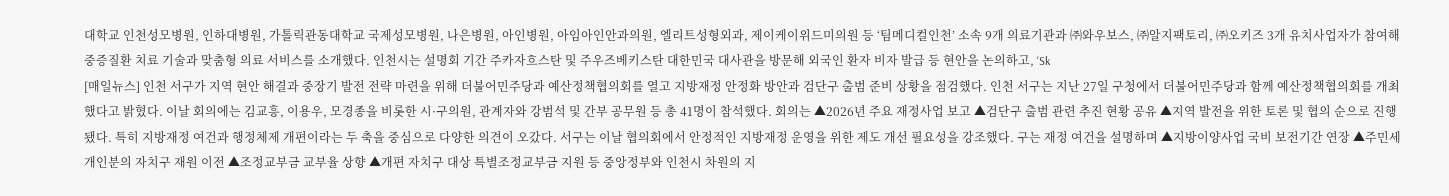대학교 인천성모병원, 인하대병원, 가톨릭관동대학교 국제성모병원, 나은병원, 아인병원, 아임아인안과의원, 엘리트성형외과, 제이케이위드미의원 등 ‘팀메디컬인천’ 소속 9개 의료기관과 ㈜와우보스, ㈜알지팩토리, ㈜오키즈 3개 유치사업자가 참여해 중증질환 치료 기술과 맞춤형 의료 서비스를 소개했다. 인천시는 설명회 기간 주카자흐스탄 및 주우즈베키스탄 대한민국 대사관을 방문해 외국인 환자 비자 발급 등 현안을 논의하고, ‘Sk
[매일뉴스] 인천 서구가 지역 현안 해결과 중장기 발전 전략 마련을 위해 더불어민주당과 예산정책협의회를 열고 지방재정 안정화 방안과 검단구 출범 준비 상황을 점검했다. 인천 서구는 지난 27일 구청에서 더불어민주당과 함께 예산정책협의회를 개최했다고 밝혔다. 이날 회의에는 김교흥, 이용우, 모경종을 비롯한 시·구의원, 관계자와 강범석 및 간부 공무원 등 총 41명이 참석했다. 회의는 ▲2026년 주요 재정사업 보고 ▲검단구 출범 관련 추진 현황 공유 ▲지역 발전을 위한 토론 및 협의 순으로 진행됐다. 특히 지방재정 여건과 행정체제 개편이라는 두 축을 중심으로 다양한 의견이 오갔다. 서구는 이날 협의회에서 안정적인 지방재정 운영을 위한 제도 개선 필요성을 강조했다. 구는 재정 여건을 설명하며 ▲지방이양사업 국비 보전기간 연장 ▲주민세 개인분의 자치구 재원 이전 ▲조정교부금 교부율 상향 ▲개편 자치구 대상 특별조정교부금 지원 등 중앙정부와 인천시 차원의 지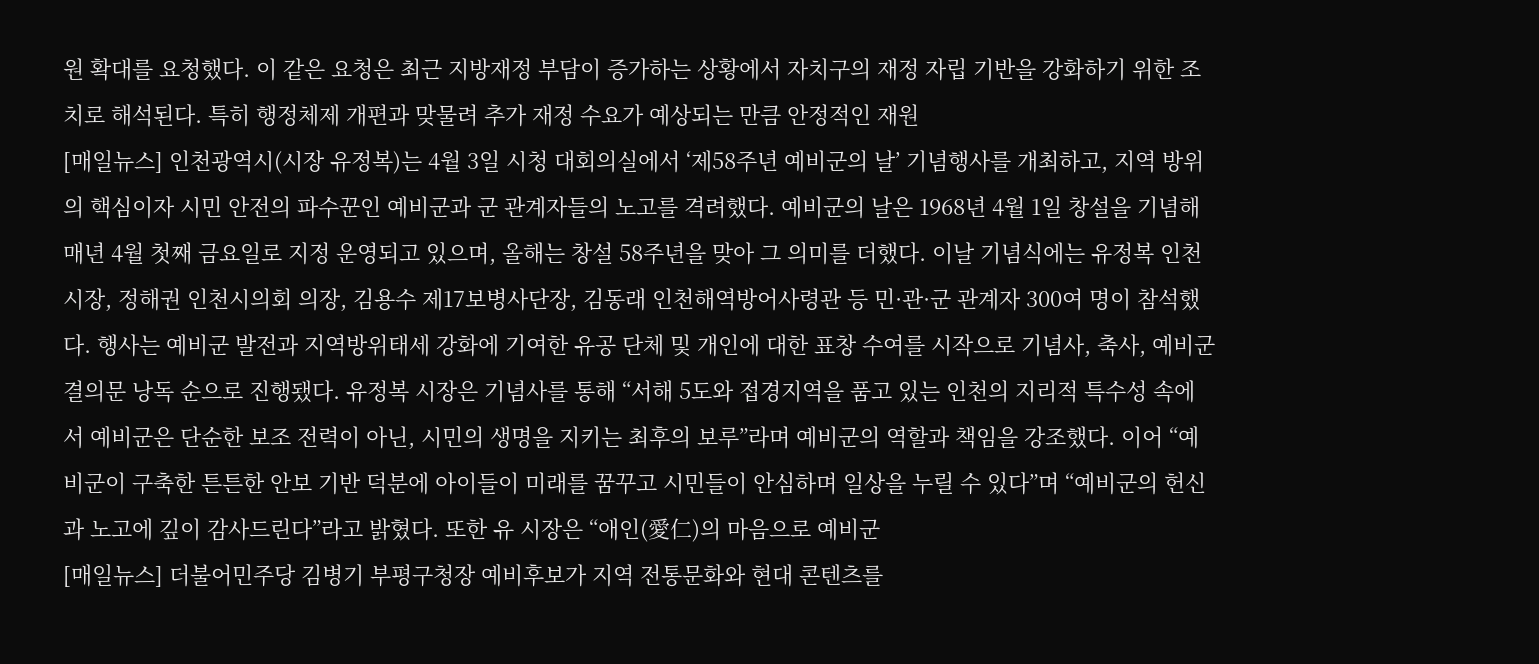원 확대를 요청했다. 이 같은 요청은 최근 지방재정 부담이 증가하는 상황에서 자치구의 재정 자립 기반을 강화하기 위한 조치로 해석된다. 특히 행정체제 개편과 맞물려 추가 재정 수요가 예상되는 만큼 안정적인 재원
[매일뉴스] 인천광역시(시장 유정복)는 4월 3일 시청 대회의실에서 ‘제58주년 예비군의 날’ 기념행사를 개최하고, 지역 방위의 핵심이자 시민 안전의 파수꾼인 예비군과 군 관계자들의 노고를 격려했다. 예비군의 날은 1968년 4월 1일 창설을 기념해 매년 4월 첫째 금요일로 지정 운영되고 있으며, 올해는 창설 58주년을 맞아 그 의미를 더했다. 이날 기념식에는 유정복 인천시장, 정해권 인천시의회 의장, 김용수 제17보병사단장, 김동래 인천해역방어사령관 등 민·관·군 관계자 300여 명이 참석했다. 행사는 예비군 발전과 지역방위태세 강화에 기여한 유공 단체 및 개인에 대한 표창 수여를 시작으로 기념사, 축사, 예비군 결의문 낭독 순으로 진행됐다. 유정복 시장은 기념사를 통해 “서해 5도와 접경지역을 품고 있는 인천의 지리적 특수성 속에서 예비군은 단순한 보조 전력이 아닌, 시민의 생명을 지키는 최후의 보루”라며 예비군의 역할과 책임을 강조했다. 이어 “예비군이 구축한 튼튼한 안보 기반 덕분에 아이들이 미래를 꿈꾸고 시민들이 안심하며 일상을 누릴 수 있다”며 “예비군의 헌신과 노고에 깊이 감사드린다”라고 밝혔다. 또한 유 시장은 “애인(愛仁)의 마음으로 예비군
[매일뉴스] 더불어민주당 김병기 부평구청장 예비후보가 지역 전통문화와 현대 콘텐츠를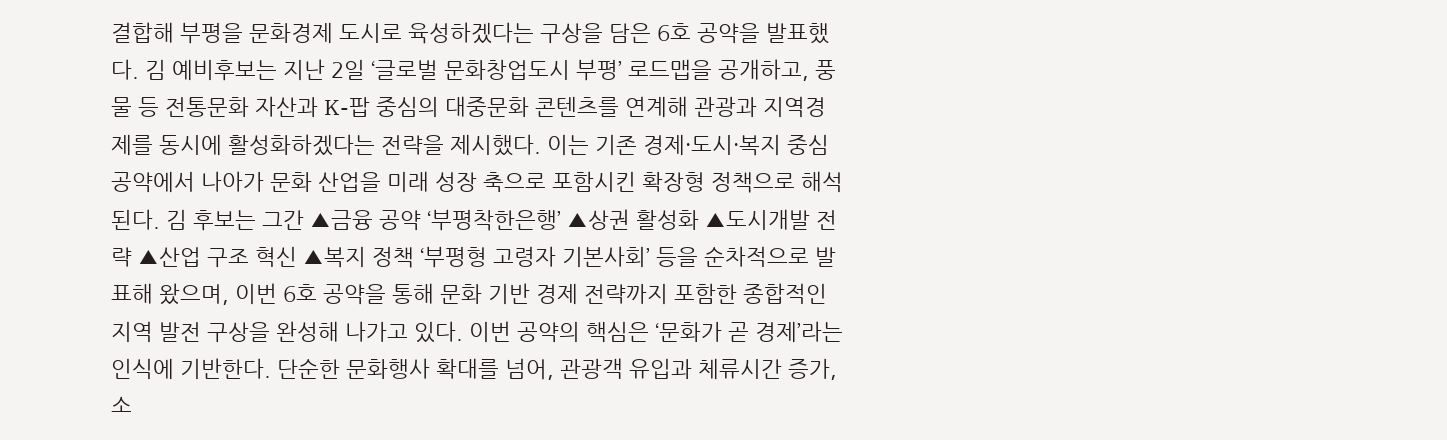결합해 부평을 문화경제 도시로 육성하겠다는 구상을 담은 6호 공약을 발표했다. 김 예비후보는 지난 2일 ‘글로벌 문화창업도시 부평’ 로드맵을 공개하고, 풍물 등 전통문화 자산과 K-팝 중심의 대중문화 콘텐츠를 연계해 관광과 지역경제를 동시에 활성화하겠다는 전략을 제시했다. 이는 기존 경제·도시·복지 중심 공약에서 나아가 문화 산업을 미래 성장 축으로 포함시킨 확장형 정책으로 해석된다. 김 후보는 그간 ▲금융 공약 ‘부평착한은행’ ▲상권 활성화 ▲도시개발 전략 ▲산업 구조 혁신 ▲복지 정책 ‘부평형 고령자 기본사회’ 등을 순차적으로 발표해 왔으며, 이번 6호 공약을 통해 문화 기반 경제 전략까지 포함한 종합적인 지역 발전 구상을 완성해 나가고 있다. 이번 공약의 핵심은 ‘문화가 곧 경제’라는 인식에 기반한다. 단순한 문화행사 확대를 넘어, 관광객 유입과 체류시간 증가, 소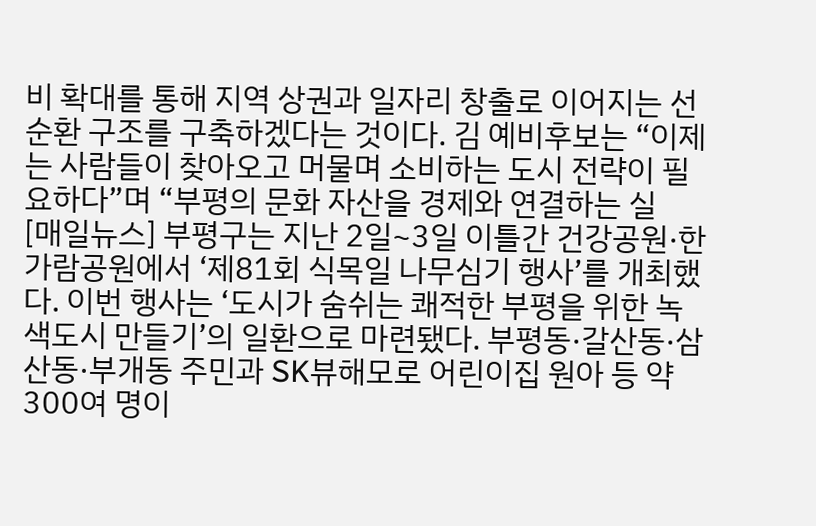비 확대를 통해 지역 상권과 일자리 창출로 이어지는 선순환 구조를 구축하겠다는 것이다. 김 예비후보는 “이제는 사람들이 찾아오고 머물며 소비하는 도시 전략이 필요하다”며 “부평의 문화 자산을 경제와 연결하는 실
[매일뉴스] 부평구는 지난 2일~3일 이틀간 건강공원·한가람공원에서 ‘제81회 식목일 나무심기 행사’를 개최했다. 이번 행사는 ‘도시가 숨쉬는 쾌적한 부평을 위한 녹색도시 만들기’의 일환으로 마련됐다. 부평동·갈산동·삼산동·부개동 주민과 SK뷰해모로 어린이집 원아 등 약 300여 명이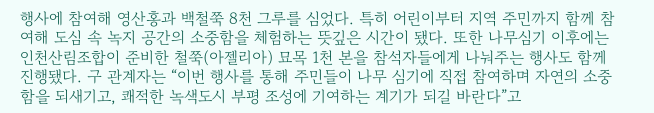행사에 참여해 영산홍과 백철쭉 8천 그루를 심었다. 특히 어린이부터 지역 주민까지 함께 참여해 도심 속 녹지 공간의 소중함을 체험하는 뜻깊은 시간이 됐다. 또한 나무심기 이후에는 인천산림조합이 준비한 철쭉(아젤리아) 묘목 1천 본을 참석자들에게 나눠주는 행사도 함께 진행됐다. 구 관계자는 “이번 행사를 통해 주민들이 나무 심기에 직접 참여하며 자연의 소중함을 되새기고, 쾌적한 녹색도시 부평 조성에 기여하는 계기가 되길 바란다”고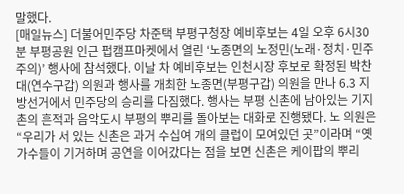말했다.
[매일뉴스] 더불어민주당 차준택 부평구청장 예비후보는 4일 오후 6시30분 부평공원 인근 펍캠프마켓에서 열린 ‘노종면의 노정민(노래·정치·민주주의)’ 행사에 참석했다. 이날 차 예비후보는 인천시장 후보로 확정된 박찬대(연수구갑) 의원과 행사를 개최한 노종면(부평구갑) 의원을 만나 6.3 지방선거에서 민주당의 승리를 다짐했다. 행사는 부평 신촌에 남아있는 기지촌의 흔적과 음악도시 부평의 뿌리를 돌아보는 대화로 진행됐다. 노 의원은 “우리가 서 있는 신촌은 과거 수십여 개의 클럽이 모여있던 곳”이라며 “옛 가수들이 기거하며 공연을 이어갔다는 점을 보면 신촌은 케이팝의 뿌리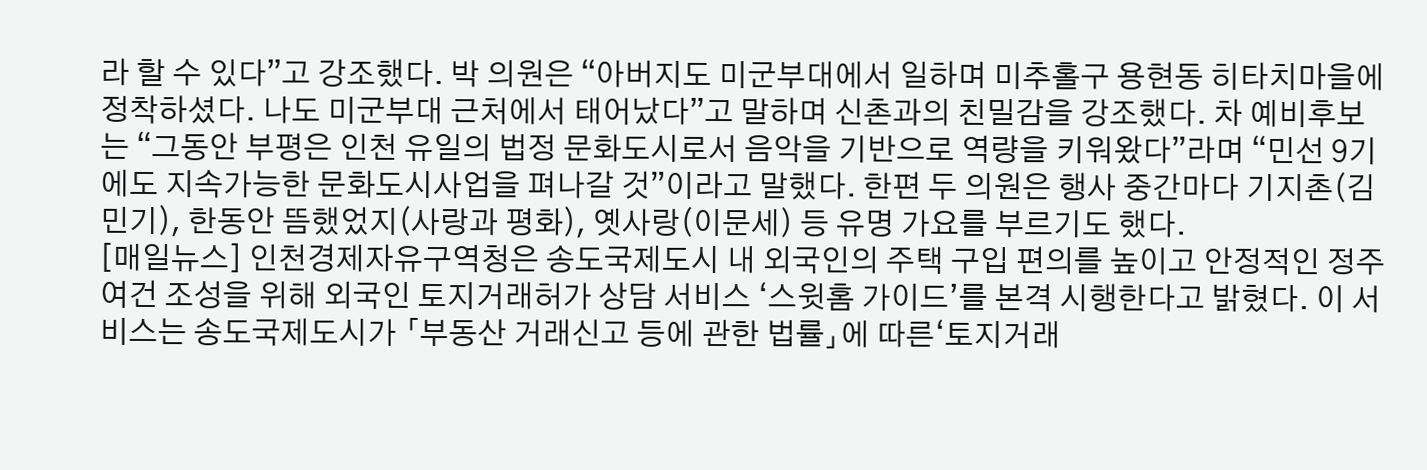라 할 수 있다”고 강조했다. 박 의원은 “아버지도 미군부대에서 일하며 미추홀구 용현동 히타치마을에 정착하셨다. 나도 미군부대 근처에서 태어났다”고 말하며 신촌과의 친밀감을 강조했다. 차 예비후보는 “그동안 부평은 인천 유일의 법정 문화도시로서 음악을 기반으로 역량을 키워왔다”라며 “민선 9기에도 지속가능한 문화도시사업을 펴나갈 것”이라고 말했다. 한편 두 의원은 행사 중간마다 기지촌(김민기), 한동안 뜸했었지(사랑과 평화), 옛사랑(이문세) 등 유명 가요를 부르기도 했다.
[매일뉴스] 인천경제자유구역청은 송도국제도시 내 외국인의 주택 구입 편의를 높이고 안정적인 정주 여건 조성을 위해 외국인 토지거래허가 상담 서비스 ‘스윗홈 가이드’를 본격 시행한다고 밝혔다. 이 서비스는 송도국제도시가 「부동산 거래신고 등에 관한 법률」에 따른‘토지거래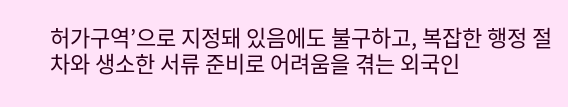허가구역’으로 지정돼 있음에도 불구하고, 복잡한 행정 절차와 생소한 서류 준비로 어려움을 겪는 외국인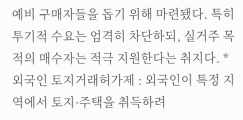예비 구매자들을 돕기 위해 마련됐다. 특히 투기적 수요는 엄격히 차단하되, 실거주 목적의 매수자는 적극 지원한다는 취지다. * 외국인 토지거래허가제 : 외국인이 특정 지역에서 토지·주택을 취득하려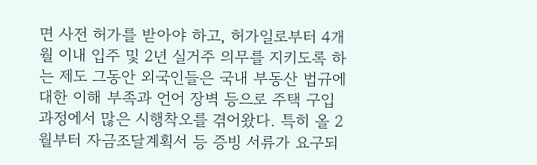면 사전 허가를 받아야 하고, 허가일로부터 4개월 이내 입주 및 2년 실거주 의무를 지키도록 하는 제도 그동안 외국인들은 국내 부동산 법규에 대한 이해 부족과 언어 장벽 등으로 주택 구입 과정에서 많은 시행착오를 겪어왔다. 특히 올 2월부터 자금조달계획서 등 증빙 서류가 요구되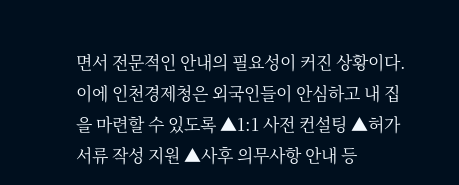면서 전문적인 안내의 필요성이 커진 상황이다. 이에 인천경제청은 외국인들이 안심하고 내 집을 마련할 수 있도록 ▲1:1 사전 컨설팅 ▲허가 서류 작성 지원 ▲사후 의무사항 안내 등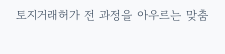토지거래허가 전 과정을 아우르는 맞춤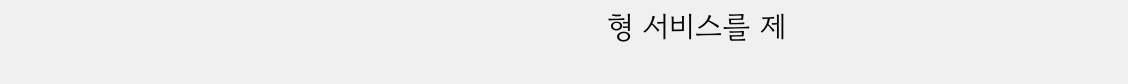형 서비스를 제